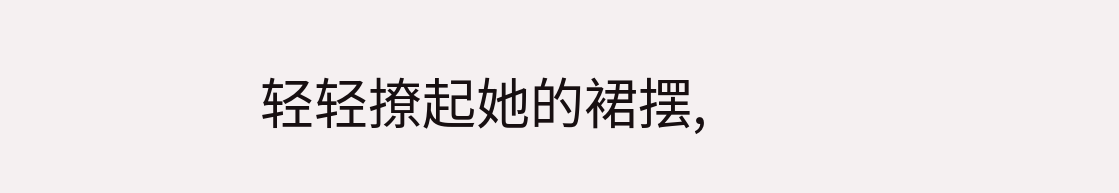轻轻撩起她的裙摆,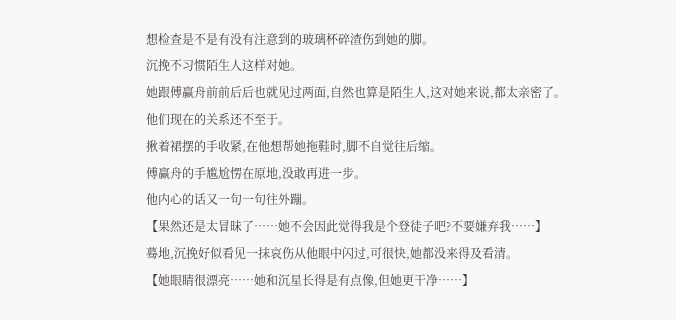想检查是不是有没有注意到的玻璃杯碎渣伤到她的脚。
沉挽不习惯陌生人这样对她。
她跟傅赢舟前前后后也就见过两面,自然也算是陌生人,这对她来说,都太亲密了。
他们现在的关系还不至于。
揪着裙摆的手收紧,在他想帮她拖鞋时,脚不自觉往后缩。
傅赢舟的手尴尬愣在原地,没敢再进一步。
他内心的话又一句一句往外蹦。
【果然还是太冒昧了……她不会因此觉得我是个登徒子吧?不要嫌弃我……】
蓦地,沉挽好似看见一抹哀伤从他眼中闪过,可很快,她都没来得及看清。
【她眼睛很漂亮……她和沉星长得是有点像,但她更干净……】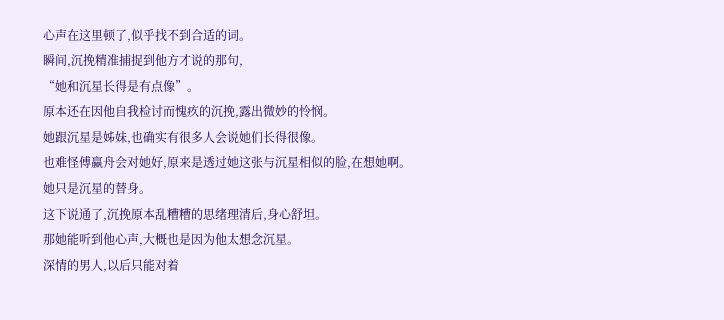心声在这里顿了,似乎找不到合适的词。
瞬间,沉挽精准捕捉到他方才说的那句,
“她和沉星长得是有点像”。
原本还在因他自我检讨而愧疚的沉挽,露出微妙的怜悯。
她跟沉星是姊妹,也确实有很多人会说她们长得很像。
也难怪傅赢舟会对她好,原来是透过她这张与沉星相似的脸,在想她啊。
她只是沉星的替身。
这下说通了,沉挽原本乱糟糟的思绪理清后,身心舒坦。
那她能听到他心声,大概也是因为他太想念沉星。
深情的男人,以后只能对着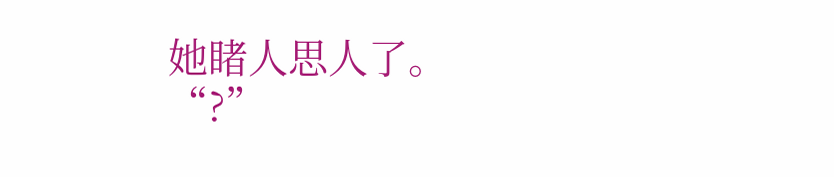她睹人思人了。
“?”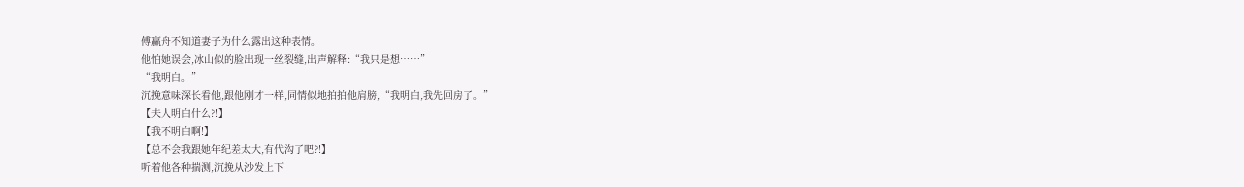傅赢舟不知道妻子为什么露出这种表情。
他怕她误会,冰山似的脸出现一丝裂缝,出声解释:“我只是想……”
“我明白。”
沉挽意味深长看他,跟他刚才一样,同情似地拍拍他肩膀,“我明白,我先回房了。”
【夫人明白什么?!】
【我不明白啊!】
【总不会我跟她年纪差太大,有代沟了吧?!】
听着他各种揣测,沉挽从沙发上下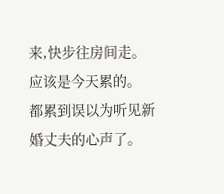来,快步往房间走。
应该是今天累的。
都累到误以为听见新婚丈夫的心声了。